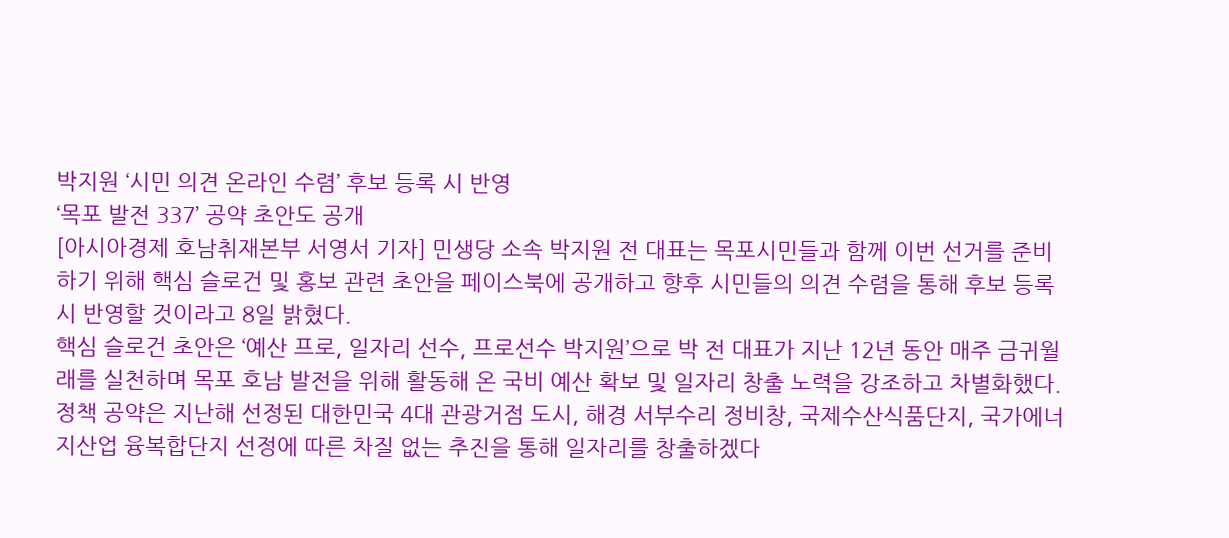박지원 ‘시민 의견 온라인 수렴’ 후보 등록 시 반영
‘목포 발전 337’ 공약 초안도 공개
[아시아경제 호남취재본부 서영서 기자] 민생당 소속 박지원 전 대표는 목포시민들과 함께 이번 선거를 준비하기 위해 핵심 슬로건 및 홍보 관련 초안을 페이스북에 공개하고 향후 시민들의 의견 수렴을 통해 후보 등록 시 반영할 것이라고 8일 밝혔다.
핵심 슬로건 초안은 ‘예산 프로, 일자리 선수, 프로선수 박지원’으로 박 전 대표가 지난 12년 동안 매주 금귀월래를 실천하며 목포 호남 발전을 위해 활동해 온 국비 예산 확보 및 일자리 창출 노력을 강조하고 차별화했다.
정책 공약은 지난해 선정된 대한민국 4대 관광거점 도시, 해경 서부수리 정비창, 국제수산식품단지, 국가에너지산업 융복합단지 선정에 따른 차질 없는 추진을 통해 일자리를 창출하겠다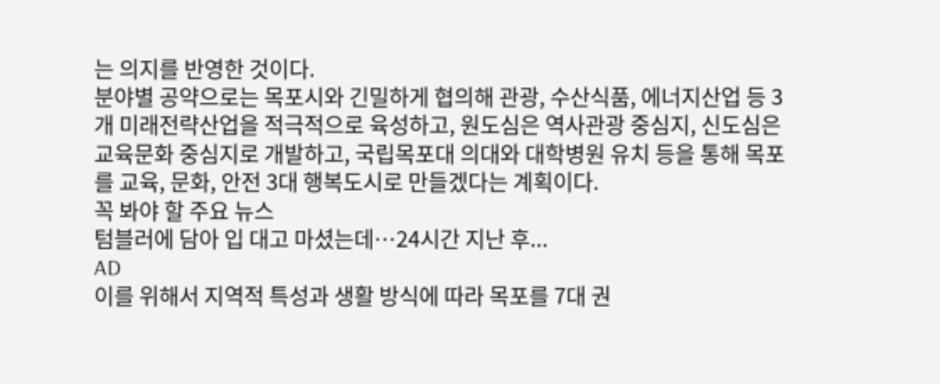는 의지를 반영한 것이다.
분야별 공약으로는 목포시와 긴밀하게 협의해 관광, 수산식품, 에너지산업 등 3개 미래전략산업을 적극적으로 육성하고, 원도심은 역사관광 중심지, 신도심은 교육문화 중심지로 개발하고, 국립목포대 의대와 대학병원 유치 등을 통해 목포를 교육, 문화, 안전 3대 행복도시로 만들겠다는 계획이다.
꼭 봐야 할 주요 뉴스
텀블러에 담아 입 대고 마셨는데…24시간 지난 후...
AD
이를 위해서 지역적 특성과 생활 방식에 따라 목포를 7대 권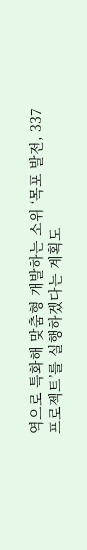역으로 특화해 맞춤형 개발하는 소위 ‘목포 발전, 337 프로젝트’를 실행하겠다는 계획도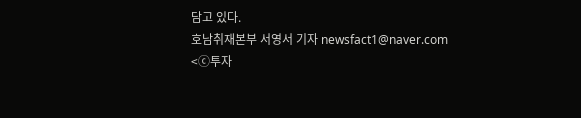담고 있다.
호남취재본부 서영서 기자 newsfact1@naver.com
<ⓒ투자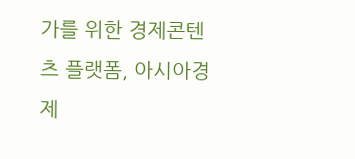가를 위한 경제콘텐츠 플랫폼, 아시아경제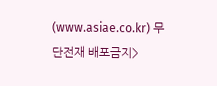(www.asiae.co.kr) 무단전재 배포금지>